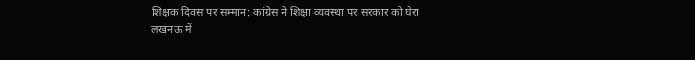शिक्षक दिवस पर सम्मान: कांग्रेस ने शिक्षा व्यवस्था पर सरकार को घेरा
लखनऊ में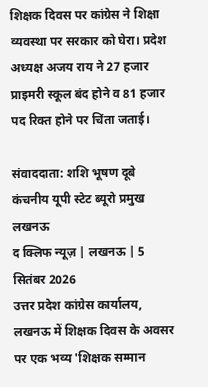शिक्षक दिवस पर कांग्रेस ने शिक्षा व्यवस्था पर सरकार को घेरा। प्रदेश अध्यक्ष अजय राय ने 27 हजार प्राइमरी स्कूल बंद होने व 81 हजार पद रिक्त होने पर चिंता जताई।

संवाददाता: शशि भूषण दूबे कंचनीय यूपी स्टेट ब्यूरो प्रमुख लखनऊ
द क्लिफ न्यूज़ | लखनऊ | 5 सितंबर 2026
उत्तर प्रदेश कांग्रेस कार्यालय, लखनऊ में शिक्षक दिवस के अवसर पर एक भव्य 'शिक्षक सम्मान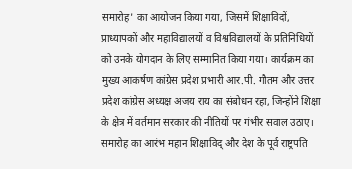समारोह' का आयोजन किया गया, जिसमें शिक्षाविदों, प्राध्यापकों और महाविद्यालयों व विश्वविद्यालयों के प्रतिनिधियों को उनके योगदान के लिए सम्मानित किया गया। कार्यक्रम का मुख्य आकर्षण कांग्रेस प्रदेश प्रभारी आर.पी. गौतम और उत्तर प्रदेश कांग्रेस अध्यक्ष अजय राय का संबोधन रहा, जिन्होंने शिक्षा के क्षेत्र में वर्तमान सरकार की नीतियों पर गंभीर सवाल उठाए।
समारोह का आरंभ महान शिक्षाविद् और देश के पूर्व राष्ट्रपति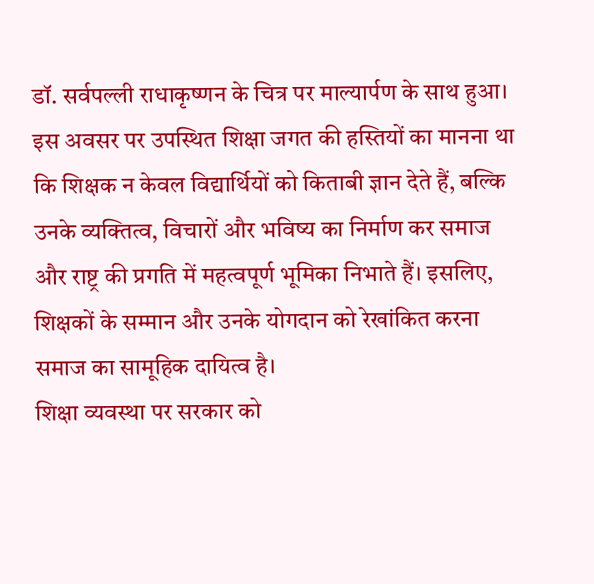डॉ. सर्वपल्ली राधाकृष्णन के चित्र पर माल्यार्पण के साथ हुआ। इस अवसर पर उपस्थित शिक्षा जगत की हस्तियों का मानना था कि शिक्षक न केवल विद्यार्थियों को किताबी ज्ञान देते हैं, बल्कि उनके व्यक्तित्व, विचारों और भविष्य का निर्माण कर समाज और राष्ट्र की प्रगति में महत्वपूर्ण भूमिका निभाते हैं। इसलिए, शिक्षकों के सम्मान और उनके योगदान को रेखांकित करना समाज का सामूहिक दायित्व है।
शिक्षा व्यवस्था पर सरकार को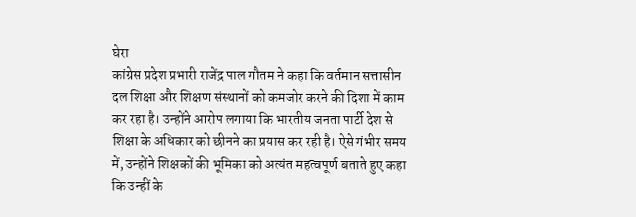घेरा
कांग्रेस प्रदेश प्रभारी राजेंद्र पाल गौतम ने कहा कि वर्तमान सत्तासीन दल शिक्षा और शिक्षण संस्थानों को कमजोर करने की दिशा में काम कर रहा है। उन्होंने आरोप लगाया कि भारतीय जनता पार्टी देश से शिक्षा के अधिकार को छीनने का प्रयास कर रही है। ऐसे गंभीर समय में, उन्होंने शिक्षकों की भूमिका को अत्यंत महत्वपूर्ण बताते हुए कहा कि उन्हीं के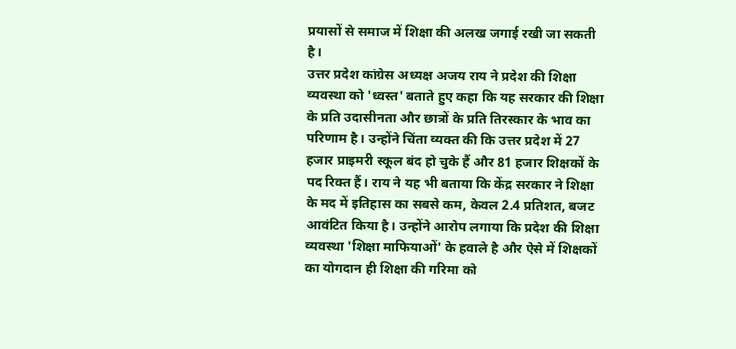प्रयासों से समाज में शिक्षा की अलख जगाई रखी जा सकती है।
उत्तर प्रदेश कांग्रेस अध्यक्ष अजय राय ने प्रदेश की शिक्षा व्यवस्था को 'ध्वस्त' बताते हुए कहा कि यह सरकार की शिक्षा के प्रति उदासीनता और छात्रों के प्रति तिरस्कार के भाव का परिणाम है। उन्होंने चिंता व्यक्त की कि उत्तर प्रदेश में 27 हजार प्राइमरी स्कूल बंद हो चुके हैं और 81 हजार शिक्षकों के पद रिक्त हैं। राय ने यह भी बताया कि केंद्र सरकार ने शिक्षा के मद में इतिहास का सबसे कम, केवल 2.4 प्रतिशत, बजट आवंटित किया है। उन्होंने आरोप लगाया कि प्रदेश की शिक्षा व्यवस्था 'शिक्षा माफियाओं' के हवाले है और ऐसे में शिक्षकों का योगदान ही शिक्षा की गरिमा को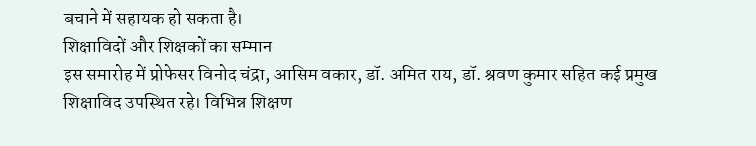बचाने में सहायक हो सकता है।
शिक्षाविदों और शिक्षकों का सम्मान
इस समारोह में प्रोफेसर विनोद चंद्रा, आसिम वकार, डॉ. अमित राय, डॉ. श्रवण कुमार सहित कई प्रमुख शिक्षाविद उपस्थित रहे। विभिन्न शिक्षण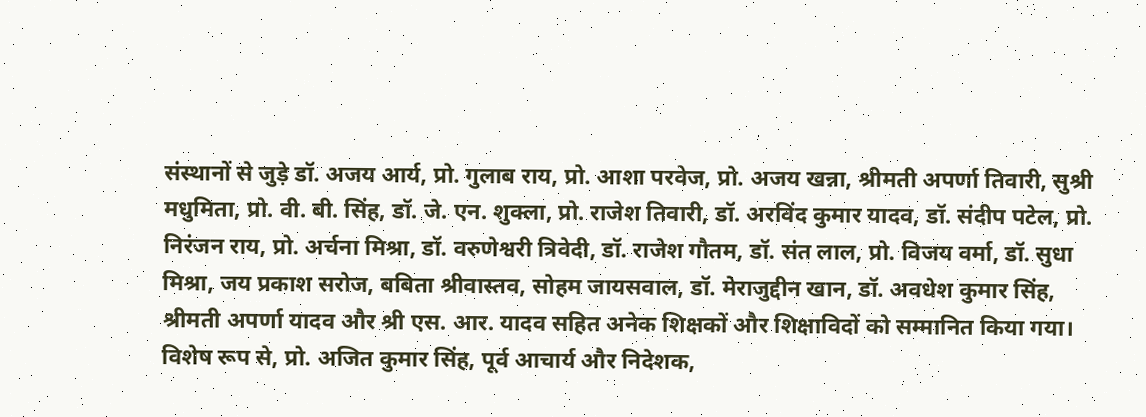संस्थानों से जुड़े डॉ. अजय आर्य, प्रो. गुलाब राय, प्रो. आशा परवेज, प्रो. अजय खन्ना, श्रीमती अपर्णा तिवारी, सुश्री मधुमिता, प्रो. वी. बी. सिंह, डॉ. जे. एन. शुक्ला, प्रो. राजेश तिवारी, डॉ. अरविंद कुमार यादव, डॉ. संदीप पटेल, प्रो. निरंजन राय, प्रो. अर्चना मिश्रा, डॉ. वरुणेश्वरी त्रिवेदी, डॉ. राजेश गौतम, डॉ. संत लाल, प्रो. विजय वर्मा, डॉ. सुधा मिश्रा, जय प्रकाश सरोज, बबिता श्रीवास्तव, सोहम जायसवाल, डॉ. मेराजुद्दीन खान, डॉ. अवधेश कुमार सिंह, श्रीमती अपर्णा यादव और श्री एस. आर. यादव सहित अनेक शिक्षकों और शिक्षाविदों को सम्मानित किया गया।
विशेष रूप से, प्रो. अजित कुमार सिंह, पूर्व आचार्य और निदेशक,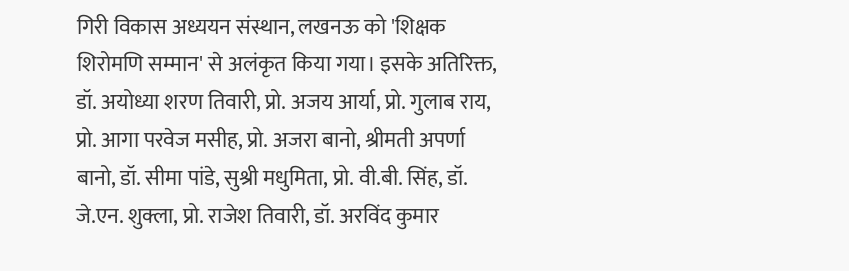गिरी विकास अध्ययन संस्थान, लखनऊ को 'शिक्षक शिरोमणि सम्मान' से अलंकृत किया गया। इसके अतिरिक्त, डॉ. अयोध्या शरण तिवारी, प्रो. अजय आर्या, प्रो. गुलाब राय, प्रो. आगा परवेज मसीह, प्रो. अजरा बानो, श्रीमती अपर्णा बानो, डॉ. सीमा पांडे, सुश्री मधुमिता, प्रो. वी.बी. सिंह, डॉ. जे.एन. शुक्ला, प्रो. राजेश तिवारी, डॉ. अरविंद कुमार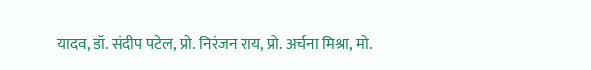यादव, डॉ. संदीप पटेल, प्रो. निरंजन राय, प्रो. अर्चना मिश्रा, मो.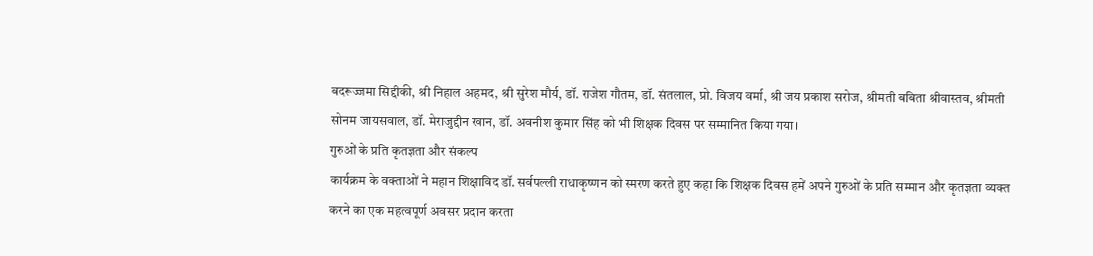बदरूज्जमा सिद्दीकी, श्री निहाल अहमद, श्री सुरेश मौर्य, डॉ. राजेश गौतम, डॉ. संतलाल, प्रो. विजय वर्मा, श्री जय प्रकाश सरोज, श्रीमती बबिता श्रीवास्तव, श्रीमती सोनम जायसवाल, डॉ. मेराजुद्दीन खान, डॉ. अवनीश कुमार सिंह को भी शिक्षक दिवस पर सम्मानित किया गया।
गुरुओं के प्रति कृतज्ञता और संकल्प
कार्यक्रम के वक्ताओं ने महान शिक्षाविद डॉ. सर्वपल्ली राधाकृष्णन को स्मरण करते हुए कहा कि शिक्षक दिवस हमें अपने गुरुओं के प्रति सम्मान और कृतज्ञता व्यक्त करने का एक महत्वपूर्ण अवसर प्रदान करता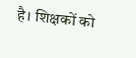है। शिक्षकों को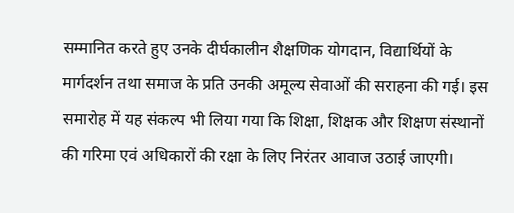सम्मानित करते हुए उनके दीर्घकालीन शैक्षणिक योगदान, विद्यार्थियों के मार्गदर्शन तथा समाज के प्रति उनकी अमूल्य सेवाओं की सराहना की गई। इस समारोह में यह संकल्प भी लिया गया कि शिक्षा, शिक्षक और शिक्षण संस्थानों की गरिमा एवं अधिकारों की रक्षा के लिए निरंतर आवाज उठाई जाएगी।